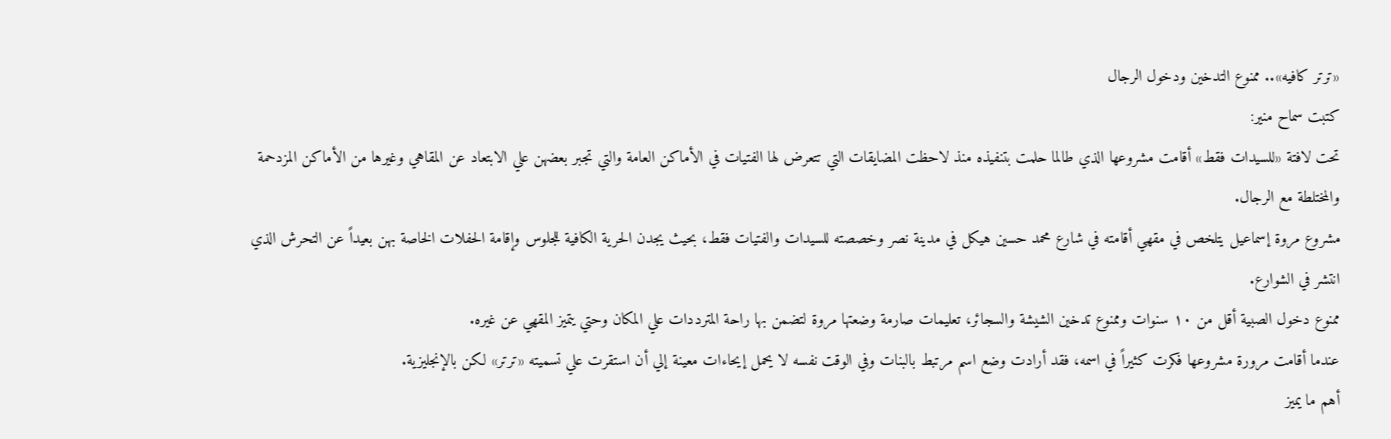«ترتر كافيه».. ممنوع التدخين ودخول الرجال
كتبت سماح منير:
تحت لافتة «للسيدات فقط» أقامت مشروعها الذي طالما حلمت بتنفيذه منذ لاحظت المضايقات التي تتعرض لها الفتيات في الأماكن العامة والتي تجبر بعضهن علي الابتعاد عن المقاهي وغيرها من الأماكن المزدحمة والمختلطة مع الرجال.
مشروع مروة إسماعيل يتلخص في مقهي أقامته في شارع محمد حسين هيكل في مدينة نصر وخصصته للسيدات والفتيات فقط، بحيث يجدن الحرية الكافية للجلوس وإقامة الحفلات الخاصة بهن بعيداً عن التحرش الذي انتشر في الشوارع.
ممنوع دخول الصبية أقل من ١٠ سنوات وممنوع تدخين الشيشة والسجائر، تعليمات صارمة وضعتها مروة لتضمن بها راحة المترددات علي المكان وحتي يتميز المقهي عن غيره.
عندما أقامت مرورة مشروعها فكرت كثيراً في اسمه، فقد أرادت وضع اسم مرتبط بالبنات وفي الوقت نفسه لا يحمل إيحاءات معينة إلي أن استقرت علي تسميته «ترتر» لكن بالإنجليزية.
أهم ما يميز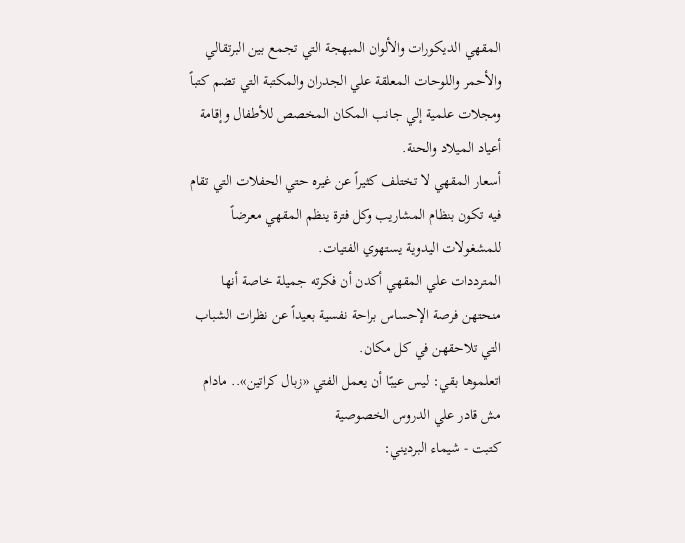المقهي الديكورات والألوان المبهجة التي تجمع بين البرتقالي والأحمر واللوحات المعلقة علي الجدران والمكتبة التي تضم كتباً ومجلات علمية إلي جانب المكان المخصص للأطفال وإقامة أعياد الميلاد والحنة.
أسعار المقهي لا تختلف كثيراً عن غيره حتي الحفلات التي تقام فيه تكون بنظام المشاريب وكل فترة ينظم المقهي معرضاً للمشغولات اليدوية يستهوي الفتيات.
المترددات علي المقهي أكدن أن فكرته جميلة خاصة أنها منحتهن فرصة الإحساس براحة نفسية بعيداً عن نظرات الشباب التي تلاحقهن في كل مكان.
اتعلموها بقي: ليس عيبًا أن يعمل الفتي «زبال كراتين».. مادام مش قادر علي الدروس الخصوصية
كتبت - شيماء البرديني: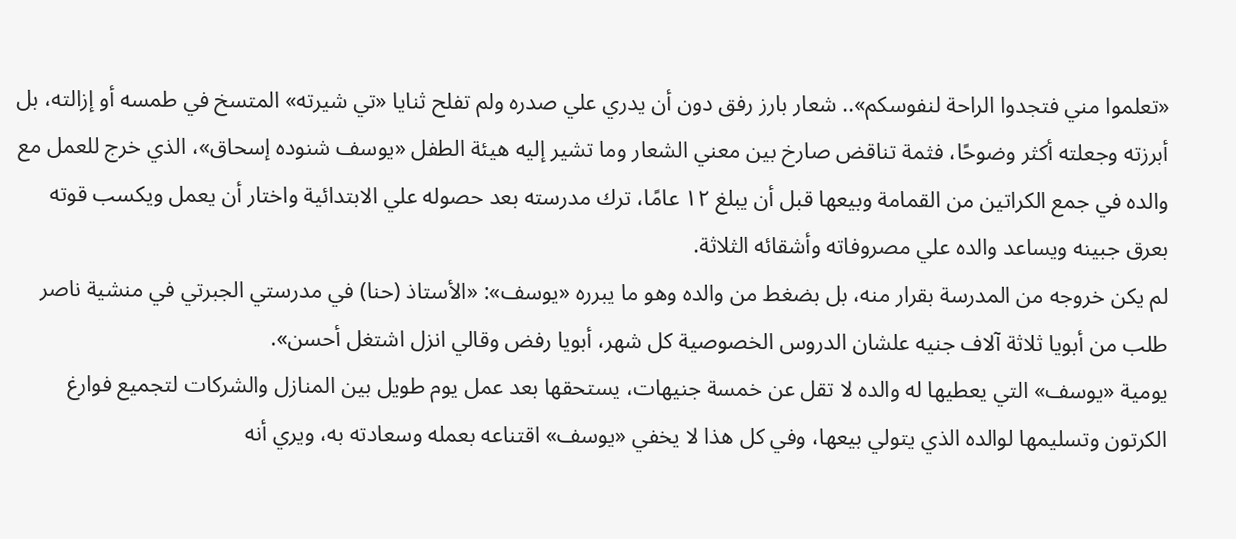«تعلموا مني فتجدوا الراحة لنفوسكم».. شعار بارز رفق دون أن يدري علي صدره ولم تفلح ثنايا «تي شيرته» المتسخ في طمسه أو إزالته، بل أبرزته وجعلته أكثر وضوحًا، فثمة تناقض صارخ بين معني الشعار وما تشير إليه هيئة الطفل «يوسف شنوده إسحاق»، الذي خرج للعمل مع والده في جمع الكراتين من القمامة وبيعها قبل أن يبلغ ١٢ عامًا، ترك مدرسته بعد حصوله علي الابتدائية واختار أن يعمل ويكسب قوته بعرق جبينه ويساعد والده علي مصروفاته وأشقائه الثلاثة.
لم يكن خروجه من المدرسة بقرار منه، بل بضغط من والده وهو ما يبرره «يوسف»: «الأستاذ (حنا) في مدرستي الجبرتي في منشية ناصر طلب من أبويا ثلاثة آلاف جنيه علشان الدروس الخصوصية كل شهر، أبويا رفض وقالي انزل اشتغل أحسن».
يومية «يوسف» التي يعطيها له والده لا تقل عن خمسة جنيهات، يستحقها بعد عمل يوم طويل بين المنازل والشركات لتجميع فوارغ الكرتون وتسليمها لوالده الذي يتولي بيعها، وفي كل هذا لا يخفي «يوسف» اقتناعه بعمله وسعادته به، ويري أنه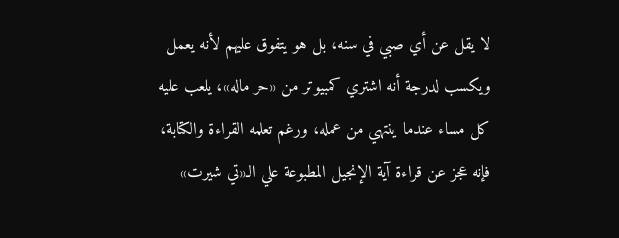لا يقل عن أي صبي في سنه، بل هو يتفوق عليهم لأنه يعمل ويكسب لدرجة أنه اشتري كمبيوتر من «حر ماله»، يلعب عليه كل مساء عندما ينتهي من عمله، ورغم تعلمه القراءة والكتابة، فإنه عجز عن قراءة آية الإنجيل المطبوعة علي الـ«تي شيرت»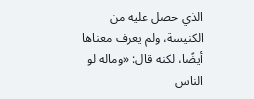الذي حصل عليه من الكنيسة، ولم يعرف معناها أيضًا، لكنه قال: «وماله لو الناس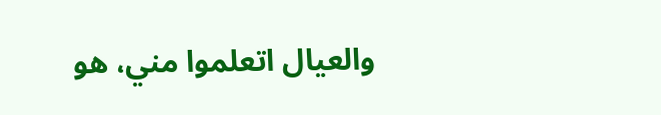والعيال اتعلموا مني، هو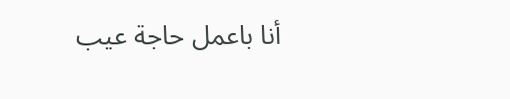أنا باعمل حاجة عيب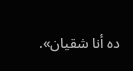ده أنا شقيان».